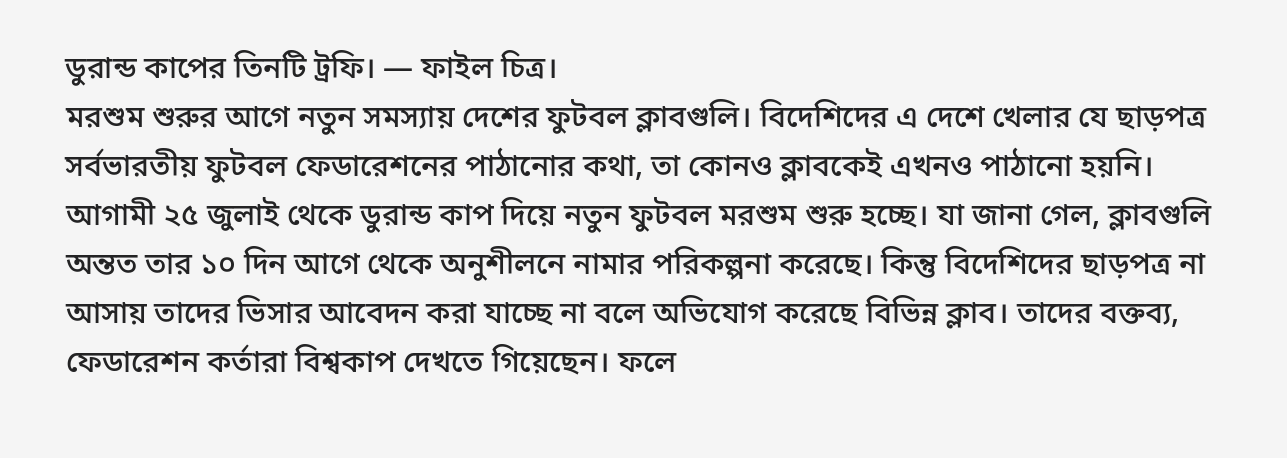ডুরান্ড কাপের তিনটি ট্রফি। — ফাইল চিত্র।
মরশুম শুরুর আগে নতুন সমস্যায় দেশের ফুটবল ক্লাবগুলি। বিদেশিদের এ দেশে খেলার যে ছাড়পত্র সর্বভারতীয় ফুটবল ফেডারেশনের পাঠানোর কথা, তা কোনও ক্লাবকেই এখনও পাঠানো হয়নি।
আগামী ২৫ জুলাই থেকে ডুরান্ড কাপ দিয়ে নতুন ফুটবল মরশুম শুরু হচ্ছে। যা জানা গেল, ক্লাবগুলি অন্তত তার ১০ দিন আগে থেকে অনুশীলনে নামার পরিকল্পনা করেছে। কিন্তু বিদেশিদের ছাড়পত্র না আসায় তাদের ভিসার আবেদন করা যাচ্ছে না বলে অভিযোগ করেছে বিভিন্ন ক্লাব। তাদের বক্তব্য, ফেডারেশন কর্তারা বিশ্বকাপ দেখতে গিয়েছেন। ফলে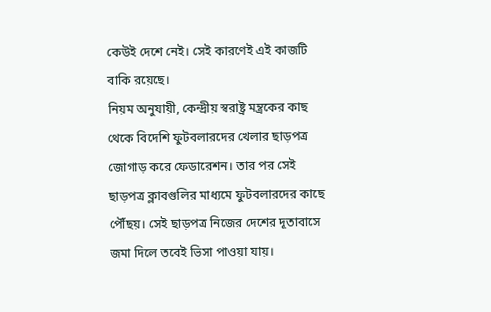কেউই দেশে নেই। সেই কারণেই এই কাজটি বাকি রয়েছে।
নিয়ম অনুযায়ী, কেন্দ্রীয় স্বরাষ্ট্র মন্ত্রকের কাছ থেকে বিদেশি ফুটবলারদের খেলার ছাড়পত্র জোগাড় করে ফেডারেশন। তার পর সেই ছাড়পত্র ক্লাবগুলির মাধ্যমে ফুটবলারদের কাছে পৌঁছয়। সেই ছাড়পত্র নিজের দেশের দূতাবাসে জমা দিলে তবেই ভিসা পাওয়া যায়।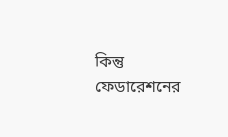কিন্তু ফেডারেশনের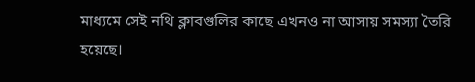মাধ্যমে সেই নথি ক্লাবগুলির কাছে এখনও না আসায় সমস্যা তৈরি হয়েছে।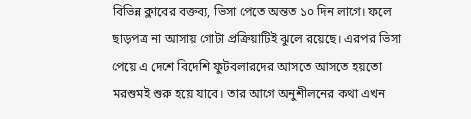বিভিন্ন ক্লাবের বক্তব্য, ভিসা পেতে অন্তত ১০ দিন লাগে। ফলে ছাড়পত্র না আসায় গোটা প্রক্রিয়াটিই ঝুলে রয়েছে। এরপর ভিসা পেয়ে এ দেশে বিদেশি ফুটবলারদের আসতে আসতে হয়তো মরশুমই শুরু হয়ে যাবে। তার আগে অনুশীলনের কথা এখন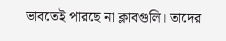ভাবতেই পারছে না ক্লাবগুলি। তাদের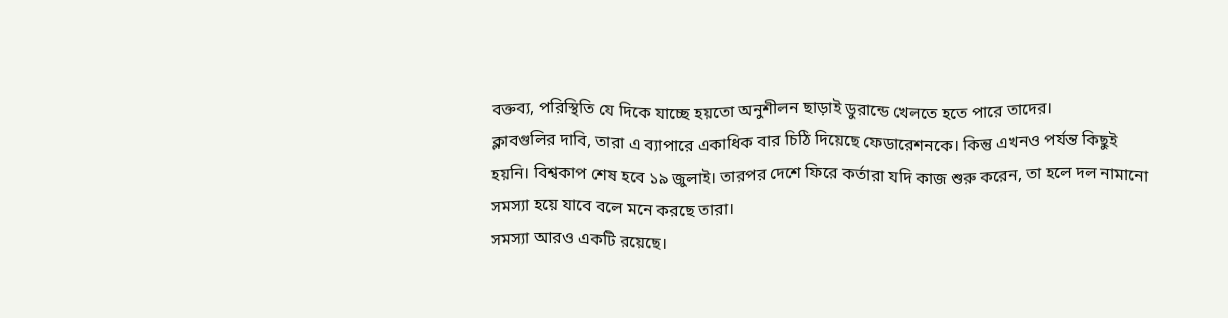বক্তব্য, পরিস্থিতি যে দিকে যাচ্ছে হয়তো অনুশীলন ছাড়াই ডুরান্ডে খেলতে হতে পারে তাদের।
ক্লাবগুলির দাবি, তারা এ ব্যাপারে একাধিক বার চিঠি দিয়েছে ফেডারেশনকে। কিন্তু এখনও পর্যন্ত কিছুই হয়নি। বিশ্বকাপ শেষ হবে ১৯ জুলাই। তারপর দেশে ফিরে কর্তারা যদি কাজ শুরু করেন, তা হলে দল নামানো সমস্যা হয়ে যাবে বলে মনে করছে তারা।
সমস্যা আরও একটি রয়েছে।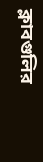ক্লাবগুলির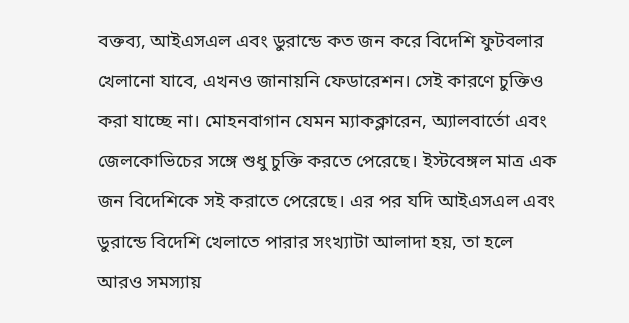বক্তব্য, আইএসএল এবং ডুরান্ডে কত জন করে বিদেশি ফুটবলার খেলানো যাবে, এখনও জানায়নি ফেডারেশন। সেই কারণে চুক্তিও করা যাচ্ছে না। মোহনবাগান যেমন ম্যাকক্লারেন, অ্যালবার্তো এবং জেলকোভিচের সঙ্গে শুধু চুক্তি করতে পেরেছে। ইস্টবেঙ্গল মাত্র এক জন বিদেশিকে সই করাতে পেরেছে। এর পর যদি আইএসএল এবং ডুরান্ডে বিদেশি খেলাতে পারার সংখ্যাটা আলাদা হয়, তা হলে আরও সমস্যায়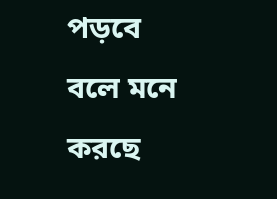পড়বে বলে মনে করছে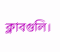ক্লাবগুলি।